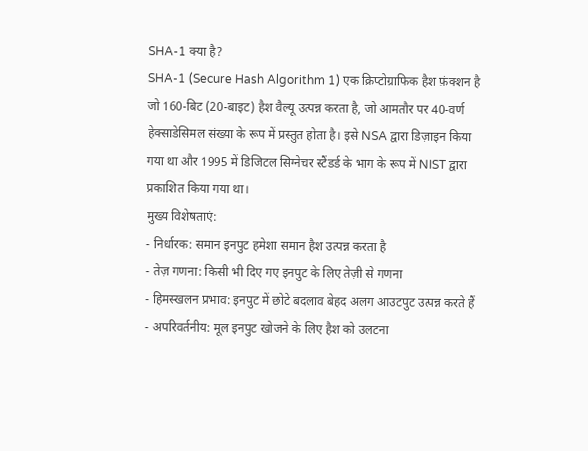SHA-1 क्या है?
SHA-1 (Secure Hash Algorithm 1) एक क्रिप्टोग्राफिक हैश फ़ंक्शन है जो 160-बिट (20-बाइट) हैश वैल्यू उत्पन्न करता है, जो आमतौर पर 40-वर्ण हेक्साडेसिमल संख्या के रूप में प्रस्तुत होता है। इसे NSA द्वारा डिज़ाइन किया गया था और 1995 में डिजिटल सिग्नेचर स्टैंडर्ड के भाग के रूप में NIST द्वारा प्रकाशित किया गया था।
मुख्य विशेषताएं:
- निर्धारक: समान इनपुट हमेशा समान हैश उत्पन्न करता है
- तेज़ गणना: किसी भी दिए गए इनपुट के लिए तेज़ी से गणना
- हिमस्खलन प्रभाव: इनपुट में छोटे बदलाव बेहद अलग आउटपुट उत्पन्न करते हैं
- अपरिवर्तनीय: मूल इनपुट खोजने के लिए हैश को उलटना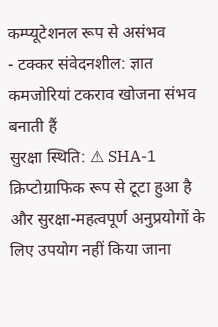कम्प्यूटेशनल रूप से असंभव
- टक्कर संवेदनशील: ज्ञात कमजोरियां टकराव खोजना संभव बनाती हैं
सुरक्षा स्थिति: ⚠ SHA-1 क्रिप्टोग्राफिक रूप से टूटा हुआ है और सुरक्षा-महत्वपूर्ण अनुप्रयोगों के लिए उपयोग नहीं किया जाना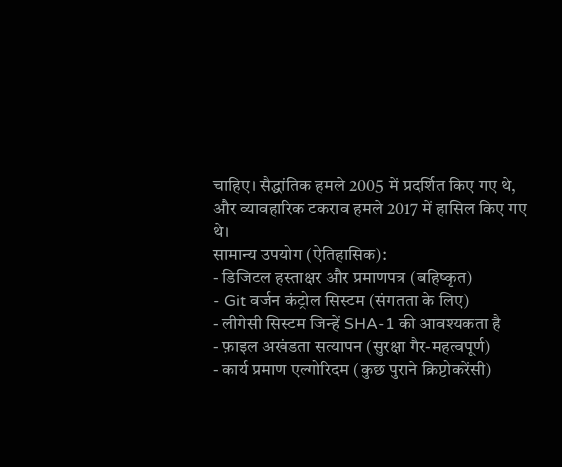चाहिए। सैद्धांतिक हमले 2005 में प्रदर्शित किए गए थे, और व्यावहारिक टकराव हमले 2017 में हासिल किए गए थे।
सामान्य उपयोग (ऐतिहासिक):
- डिजिटल हस्ताक्षर और प्रमाणपत्र (बहिष्कृत)
- Git वर्जन कंट्रोल सिस्टम (संगतता के लिए)
- लीगेसी सिस्टम जिन्हें SHA-1 की आवश्यकता है
- फ़ाइल अखंडता सत्यापन (सुरक्षा गैर-महत्वपूर्ण)
- कार्य प्रमाण एल्गोरिदम (कुछ पुराने क्रिप्टोकरेंसी)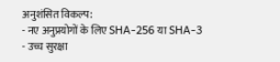अनुशंसित विकल्प:
- नए अनुप्रयोगों के लिए SHA-256 या SHA-3
- उच्च सुरक्षा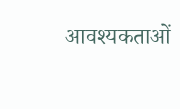आवश्यकताओं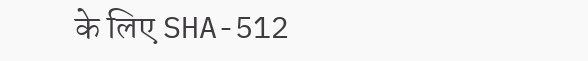के लिए SHA-512